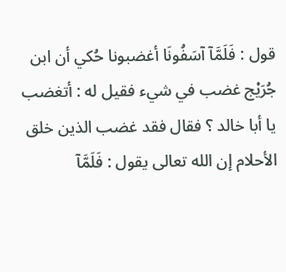قول : فَلَمَّآ آسَفُونَا أغضبونا حُكي أن ابن جُرَيْج غضب في شيء فقيل له : أتغضب يا أبا خالد ؟ فقال فقد غضب الذين خلق الأحلام إن الله تعالى يقول : فَلَمَّآ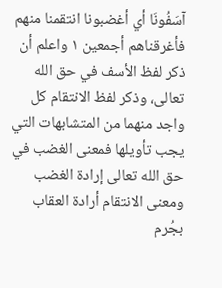آسَفُونَا أي أغضبونا انتقمنا منهم فأغرقناهم أجمعين ١ واعلم أن ذكر لفظ الأسف في حق الله تعالى، وذكر لفظ الانتقام كل واجد منهما من المتشابهات التي يجب تأويلها فمعنى الغضب في حق الله تعالى إرادة الغضب ومعنى الانتقام أرادة العقاب بجُرم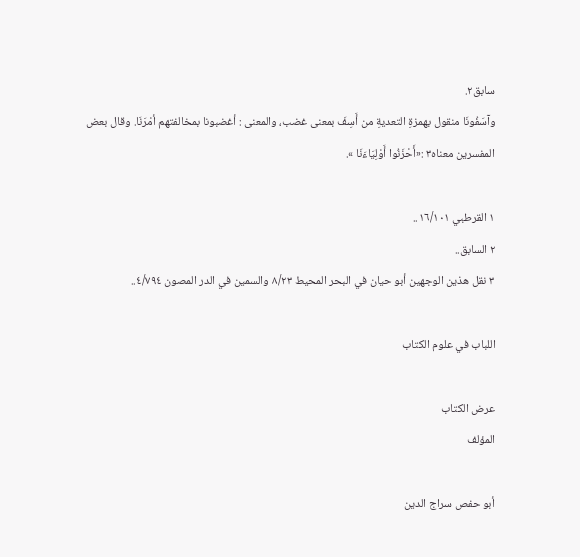سابق٢.
وآسَفُونَا منقول بهمزةِ التعديةِ من أَسِفَ بمعنى غضب، والمعنى : أغضبونا بمخالفتهم أمْرَنَا. وقال بعض المفسرين معناه٣ :«أَحْزَنُوا أَوْلِيَاءَنَا ».

١ القرطبي ١٦/١٠١..
٢ السابق..
٣ نقل هذين الوجهين أبو حيان في البحر المحيط ٨/٢٣ والسمين في الدر المصون ٤/٧٩٤..

اللباب في علوم الكتاب

عرض الكتاب
المؤلف

أبو حفص سراج الدين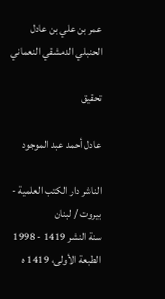عمر بن علي بن عادل الحنبلي الدمشقي النعماني

تحقيق

عادل أحمد عبد الموجود

الناشر دار الكتب العلمية - بيروت / لبنان
سنة النشر 1419 - 1998
الطبعة الأولى، 1419 ه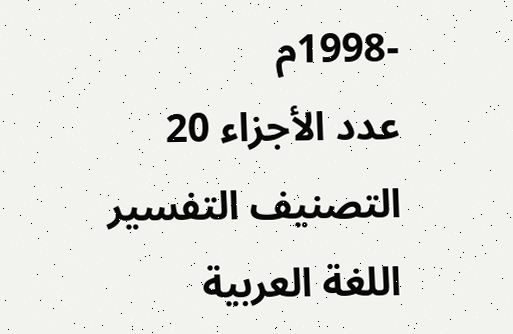-1998م
عدد الأجزاء 20
التصنيف التفسير
اللغة العربية